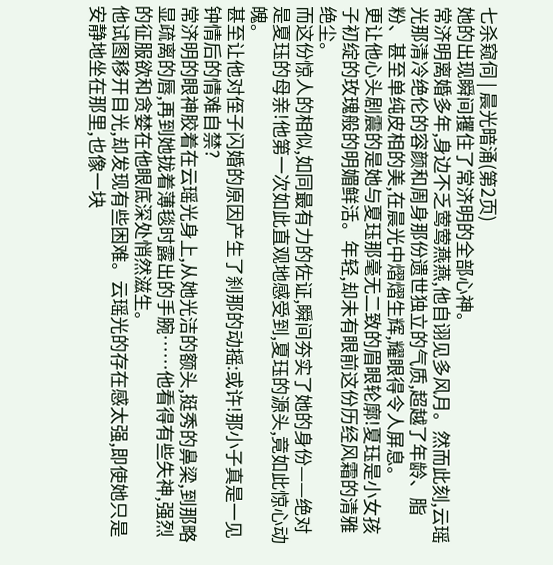七杀窥伺 | 晨光暗涌(第2页)
她的出现瞬间攫住了常济明的全部心神。
常济明离婚多年,身边不乏莺莺燕燕,他自诩见多风月。然而此刻,云瑶光那清冷绝伦的容颜和周身那份遗世独立的气质,超越了年龄、脂粉、甚至单纯皮相的美,在晨光中熠熠生辉,耀眼得令人屏息。
更让他心头剧震的是她与夏珏那毫无二致的眉眼轮廓!夏珏是小女孩子初绽的玫瑰般的明媚鲜活。年轻,却未有眼前这份历经风霜的清雅绝尘。
而这份惊人的相似,如同最有力的佐证,瞬间夯实了她的身份——绝对是夏珏的母亲!他第一次如此直观地感受到,夏珏的源头,竟如此惊心动魄。
甚至让他对侄子闪婚的原因产生了刹那的动摇:或许!那小子真是一见钟情后的情难自禁?
常济明的眼神胶着在云瑶光身上,从她光洁的额头,挺秀的鼻梁,到那略显疏离的唇,再到她拢着薄毯时露出的手腕……他看得有些失神,强烈的征服欲和贪婪在他眼底深处悄然滋生。
他试图移开目光,却发现有些困难。云瑶光的存在感太强,即使她只是安静地坐在那里,也像一块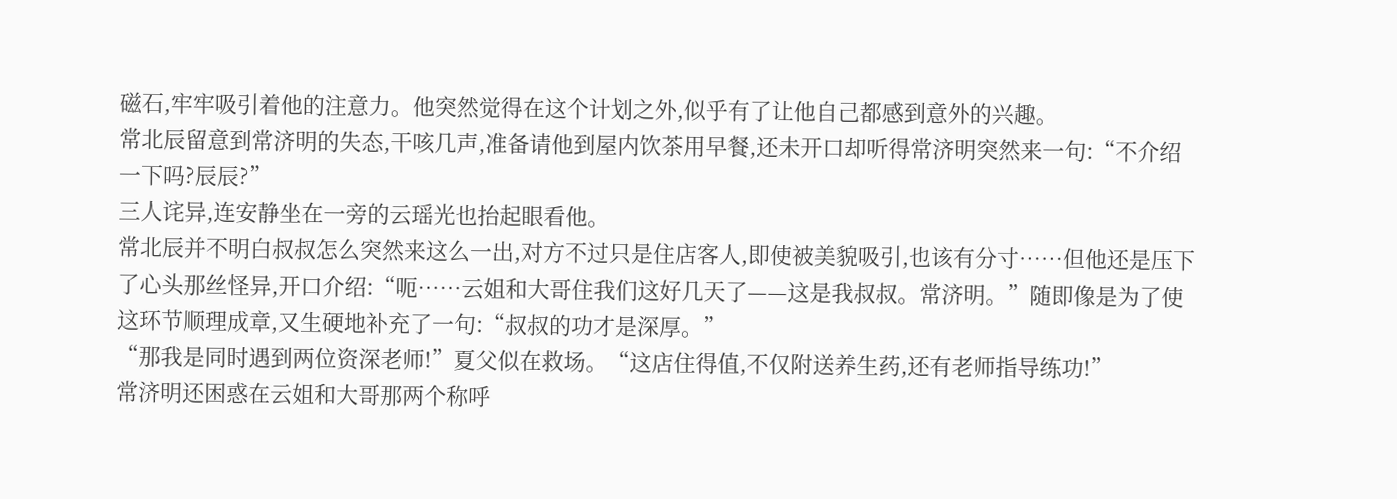磁石,牢牢吸引着他的注意力。他突然觉得在这个计划之外,似乎有了让他自己都感到意外的兴趣。
常北辰留意到常济明的失态,干咳几声,准备请他到屋内饮茶用早餐,还未开口却听得常济明突然来一句:“不介绍一下吗?辰辰?”
三人诧异,连安静坐在一旁的云瑶光也抬起眼看他。
常北辰并不明白叔叔怎么突然来这么一出,对方不过只是住店客人,即使被美貌吸引,也该有分寸……但他还是压下了心头那丝怪异,开口介绍:“呃……云姐和大哥住我们这好几天了——这是我叔叔。常济明。”随即像是为了使这环节顺理成章,又生硬地补充了一句:“叔叔的功才是深厚。”
“那我是同时遇到两位资深老师!”夏父似在救场。“这店住得值,不仅附送养生药,还有老师指导练功!”
常济明还困惑在云姐和大哥那两个称呼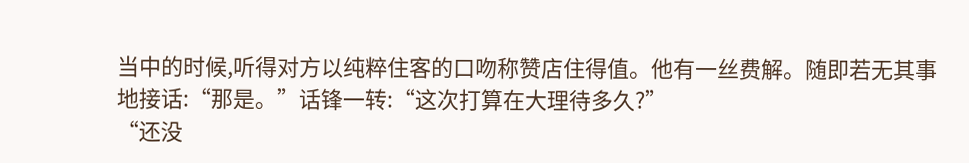当中的时候,听得对方以纯粹住客的口吻称赞店住得值。他有一丝费解。随即若无其事地接话:“那是。”话锋一转:“这次打算在大理待多久?”
“还没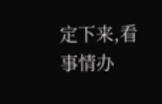定下来,看事情办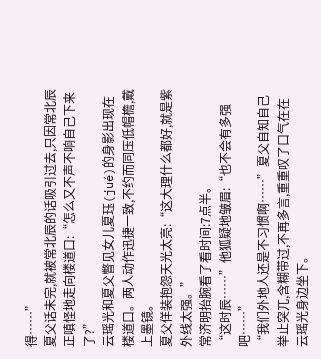得……”
夏父话未完,就被常北辰的话吸引过去,只因常北辰正嗔怪地走向楼道口:“怎么又不声不响自己下来了?”
云瑶光和夏父瞥见女儿夏珏(jué)的身影出现在楼道口。两人动作迅捷一致,不约而同压低帽檐,戴上墨镜。
夏父佯装抱怨天光太亮:“这大理什么都好,就是紫外线太强。”
常济明抬腕看了看时间:7点半。
“这时辰……”他狐疑地皱眉:“也不会有多强吧……”
“我们外地人还是不习惯啊……”夏父自知自己举止突兀,含糊带过,不再多言,重重叹了口气在在云瑶光身边坐下。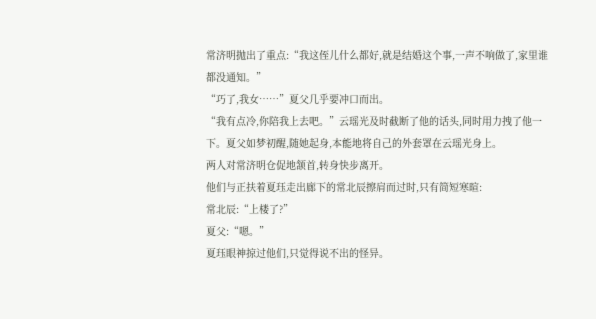常济明抛出了重点:“我这侄儿什么都好,就是结婚这个事,一声不响做了,家里谁都没通知。”
“巧了,我女……”夏父几乎要冲口而出。
“我有点冷,你陪我上去吧。”云瑶光及时截断了他的话头,同时用力拽了他一下。夏父如梦初醒,随她起身,本能地将自己的外套罩在云瑶光身上。
两人对常济明仓促地颔首,转身快步离开。
他们与正扶着夏珏走出廊下的常北辰擦肩而过时,只有简短寒暄:
常北辰:“上楼了?”
夏父:“嗯。”
夏珏眼神掠过他们,只觉得说不出的怪异。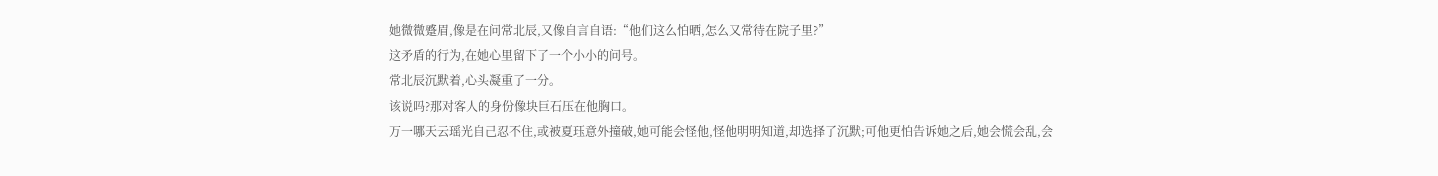她微微蹙眉,像是在问常北辰,又像自言自语:“他们这么怕晒,怎么又常待在院子里?”
这矛盾的行为,在她心里留下了一个小小的问号。
常北辰沉默着,心头凝重了一分。
该说吗?那对客人的身份像块巨石压在他胸口。
万一哪天云瑶光自己忍不住,或被夏珏意外撞破,她可能会怪他,怪他明明知道,却选择了沉默;可他更怕告诉她之后,她会慌会乱,会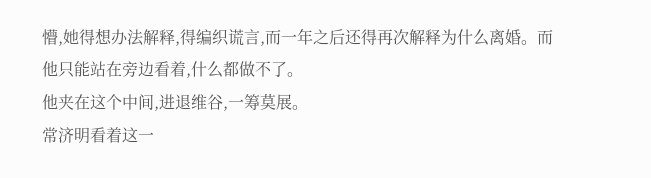懵,她得想办法解释,得编织谎言,而一年之后还得再次解释为什么离婚。而他只能站在旁边看着,什么都做不了。
他夹在这个中间,进退维谷,一筹莫展。
常济明看着这一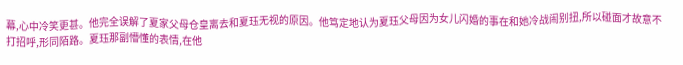幕,心中冷笑更甚。他完全误解了夏家父母仓皇离去和夏珏无视的原因。他笃定地认为夏珏父母因为女儿闪婚的事在和她冷战闹别扭,所以碰面才故意不打招呼,形同陌路。夏珏那副懵懂的表情,在他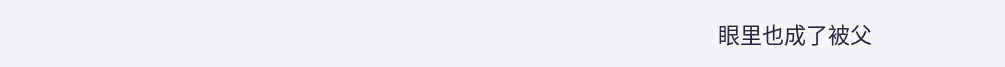眼里也成了被父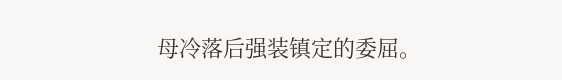母冷落后强装镇定的委屈。